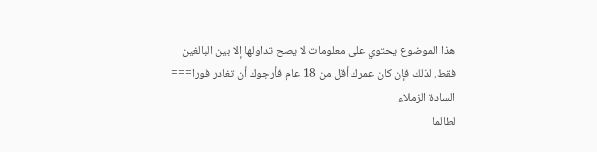هذا الموضوع يحتوي على معلومات لا يصح تداولها إلا بين البالغين فقط. لذلك فإن كان عمرك أقل من 18 عام فأرجوك أن تغادر فورا===
السادة الزملاء
لطالما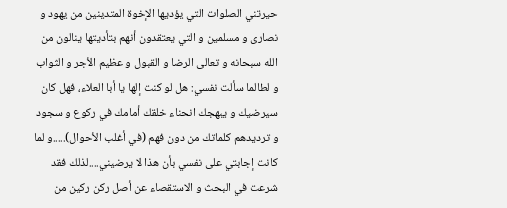حيرتني الصلوات التي يؤديها الإخوة المتدينين من يهود و نصارى و مسلمين و التي يعتقدون أنهم بتأديتها ينالون من الله سبحانه و تعالى الرضا و القبول و عظيم الأجر و الثواب
و لطالما سألت نفسي: هل لو كنت إلها يا أبا العلاء، فهل كان سيرضيك و يبهجك انحناء خلقك أمامك في ركوع و سجود و ترديدهم كلماتك من دون فهم (في أغلب الأحوال).....و لما كانت إجابتي على نفسي بأن هذا لا يرضيني....لذلك فقد شرعت في البحث و الاستقصاء عن أصل ركن ركين من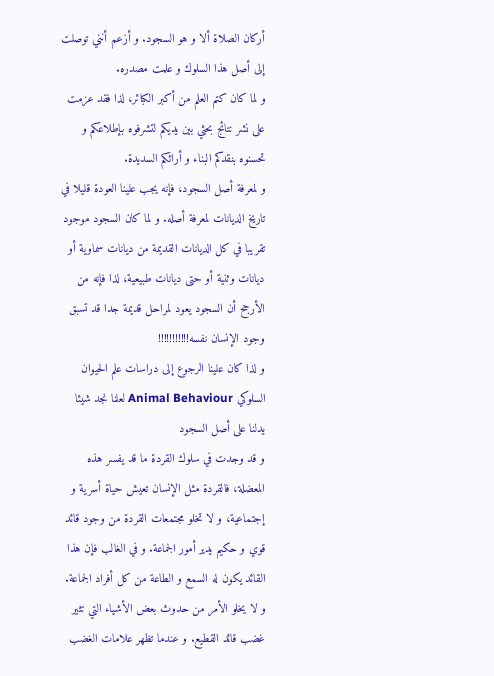أركان الصلاة ألا و هو السجود. و أزعم أنني توصلت إلى أصل هذا السلوك و علمت مصدره.
و لما كان كتم العلم من أكبر الكبائر، لذا فقد عزمت على نشر نتائج بحثي بين يديكم لتشرفوه بإطلاعكم و تحسنوه بنقدكم البناء و أرائكم السديدة.
و لمعرفة أصل السجود، فإنه يجب علينا العودة قليلا في تاريخ الديانات لمعرفة أصله. و لما كان السجود موجود تقريبا في كل الديانات القديمة من ديانات سماوية أو ديانات وثنية أو حتى ديانات طبيعية، لذا فإنه من الأرجح أن السجود يعود لمراحل قديمة جدا قد تسبق وجود الإنسان نفسه!!!!!!!!!!!
و لذا كان علينا الرجوع إلى دراسات علم الحيوان السلوكي Animal Behaviour لعلنا نجد شيئا يدلنا على أصل السجود
و قد وجدت في سلوك القردة ما قد يفسر هذه المعضلة، فالقردة مثل الإنسان تعيش حياة أسرية و إجتماعية، و لا تخلو مجتمعات القردة من وجود قائد قوي و حكيم يدير أمور الجماعة. و في الغالب فإن هذا القائد يكون له السمع و الطاعة من كل أفراد الجماعة. و لا يخلو الأمر من حدوث بعض الأشياء التي تثير غضب قائد القطيع. و عندما تظهر علامات الغضب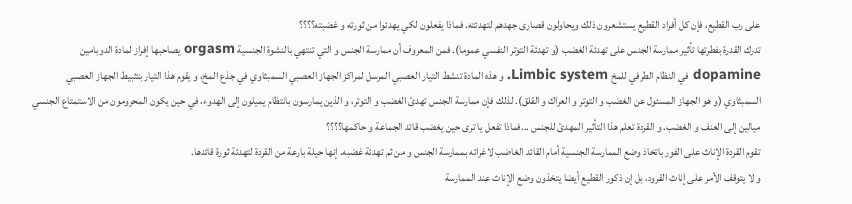على رب القطيع، فإن كل أفراد القطيع يستشعرون ذلك ويحاولون قصارى جهدهم لتهدئته. فماذا يفعلون لكي يهدئوا من ثورته و غضبته؟؟؟؟
تدرك القدرة بفطرتها تأثير ممارسة الجنس على تهدئة الغضب (و تهدئة التوتر النفسي عموما). فمن المعروف أن ممارسة الجنس و التي تنتهي بالنشوة الجنسية orgasm يصاحبها إفراز لمادة الدوبامين dopamine في النظام الطرفي للمخ Limbic system. و هذه المادة تنشط التيار العصبي المرسل لمراكز الجهاز العصبي السمبثاوي في جذع المخ، و يقوم هذا التيار بتثبيط الجهاز العصبي السمبثاوي (و هو الجهاز المسئول عن الغضب و التوتر و العراك و القلق). لذلك فإن ممارسة الجنس تهدئ الغضب و التوتر، و الذين يمارسون بانتظام يميلون إلى الهدوء، في حين يكون المحرومون من الاستمتاع الجنسي ميالين إلى العنف و الغضب. و القردة تعلم هذا التأثير المهدئ للجنس ...فماذا تفعل يا ترى حين يغضب قائد الجماعة و حاكمها؟؟؟؟
تقوم القردة الإناث على الفور باتخاذ وضع الممارسة الجنسية أمام القائد الغاضب لاغرائه بممارسة الجنس و من ثم تهدئة غضبه. إنها حيلة بارعة من القردة لتهدئة ثورة قائدها.
و لا يتوقف الأمر على إناث القرود، بل إن ذكور القطيع أيضا يتخذون وضع الإناث عند الممارسة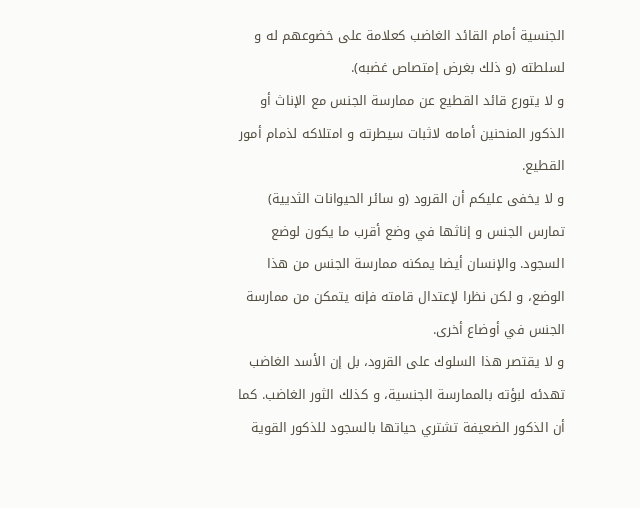الجنسية أمام القائد الغاضب كعلامة على خضوعهم له و لسلطته (و ذلك بغرض إمتصاص غضبه).
و لا يتورع قائد القطيع عن ممارسة الجنس مع الإناث أو الذكور المنحنين أمامه لاثبات سيطرته و امتلاكه لذمام أمور القطيع.
و لا يخفى عليكم أن القرود (و سائر الحيوانات الثديية) تمارس الجنس و إناثها في وضع أقرب ما يكون لوضع السجود. والإنسان أيضا يمكنه ممارسة الجنس من هذا الوضع، و لكن نظرا لإعتدال قامته فإنه يتمكن من ممارسة الجنس في أوضاع أخرى.
و لا يقتصر هذا السلوك على القرود، بل إن الأسد الغاضب تهدئه لبؤته بالممارسة الجنسية، و كذلك الثور الغاضب. كما أن الذكور الضعيفة تشتري حياتها بالسجود للذكور القوية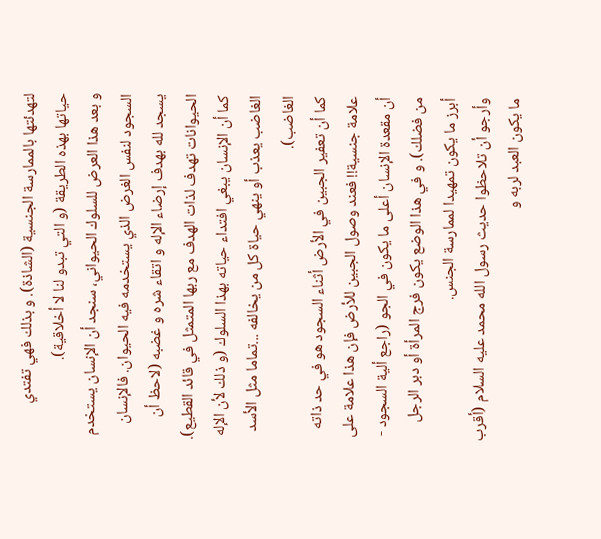لتهدئتها بالممارسة الجنسية (الشاذة). و بذلك فهي تفتدي حياتها بهذه الطريقة (و التي تبدو لنا لا أخلاقية).
و بعد هذا العرض للسلوك الحيواني، سنجد أن الإنسان يستخدم السجود لنفس الغرض الذي يستخدمه فيه الحيوان. فالإنسان يسجد لله بهدف إرضاء الإله و اتقاء شره و غضبه (لاحظ أن الحيوانات تهدف لذات الهدف مع ربها المتمثل في قائد القطيع). كما أن الإنسان يبغي افتداء حياته بهذا السلوك (و ذلك لأن الإله الغاضب يعذب أو ينهي حياة كل من يخالفه ...تماما مثل الأسد الغاضب).
كما أن تعفير الجبين في الأرض أثناء السجود هو في حد ذاته علامة جنسية!! فعند وصول الجبين للأرض فإن هذا علامة على أن مقعدة الإنسان أعلى ما يكون في الجو (راجع ألية السجود - من فضلك). و في هذا الوضع يكون فرج المرأة أو دبر الرجل أبرز ما يكون تمهيدا لممارسة الجنس.
وأرجو أن تلاحظوا حديث رسول الله محمد عليه السلام (أقرب ما يكون العبد لربه و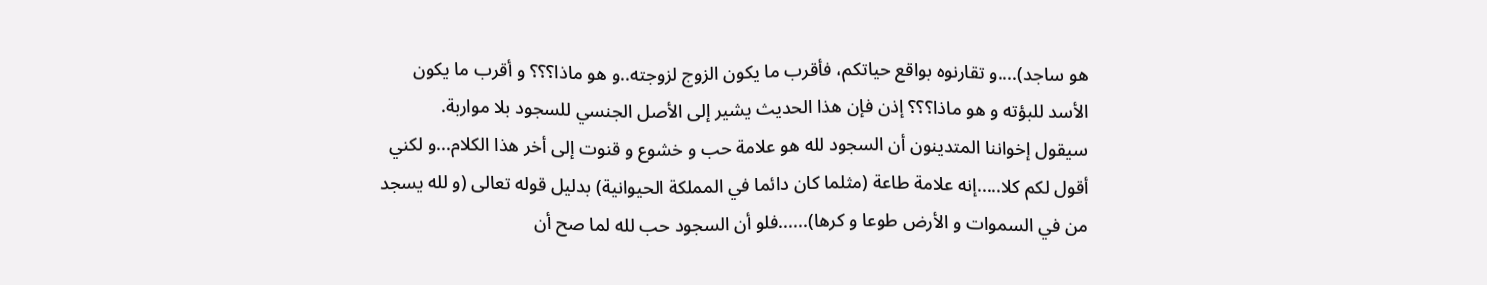هو ساجد)....و تقارنوه بواقع حياتكم، فأقرب ما يكون الزوج لزوجته..و هو ماذا؟؟؟ و أقرب ما يكون الأسد للبؤته و هو ماذا؟؟؟ إذن فإن هذا الحديث يشير إلى الأصل الجنسي للسجود بلا مواربة.
سيقول إخواننا المتدينون أن السجود لله هو علامة حب و خشوع و قنوت إلى أخر هذا الكلام...و لكني أقول لكم كلا.....إنه علامة طاعة (مثلما كان دائما في المملكة الحيوانية) بدليل قوله تعالى (و لله يسجد من في السموات و الأرض طوعا و كرها)......فلو أن السجود حب لله لما صح أن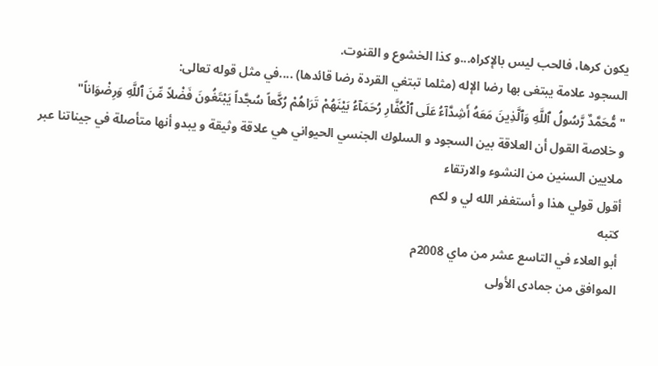يكون كرها، فالحب ليس بالإكراه...و كذا الخشوع و القنوت.
السجود علامة يبتغى بها رضا الإله (مثلما تبتغي القردة رضا قائدها) ....في مثل قوله تعالى:
"مُّحَمَّدٌ رَّسُولُ ٱللَّهِ وَٱلَّذِينَ مَعَهُ أَشِدَّآءُ عَلَى ٱلْكُفَّارِ رُحَمَآءُ بَيْنَهُمْ تَرَاهُمْ رُكَّعاً سُجَّداً يَبْتَغُونَ فَضْلاً مِّنَ ٱللَّهِ وَرِضْوَاناً"
و خلاصة القول أن العلاقة بين السجود و السلوك الجنسي الحيواني هي علاقة وثيقة و يبدو أنها متأصلة في جيناتنا عبر ملايين السنين من النشوء والارتقاء
أقول قولي هذا و أستغفر الله لي و لكم
كتبه
أبو العلاء في التاسع عشر من ماي 2008م
الموافق من جمادى الأولى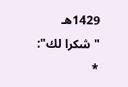1429هـ
"شكرا لك":
*